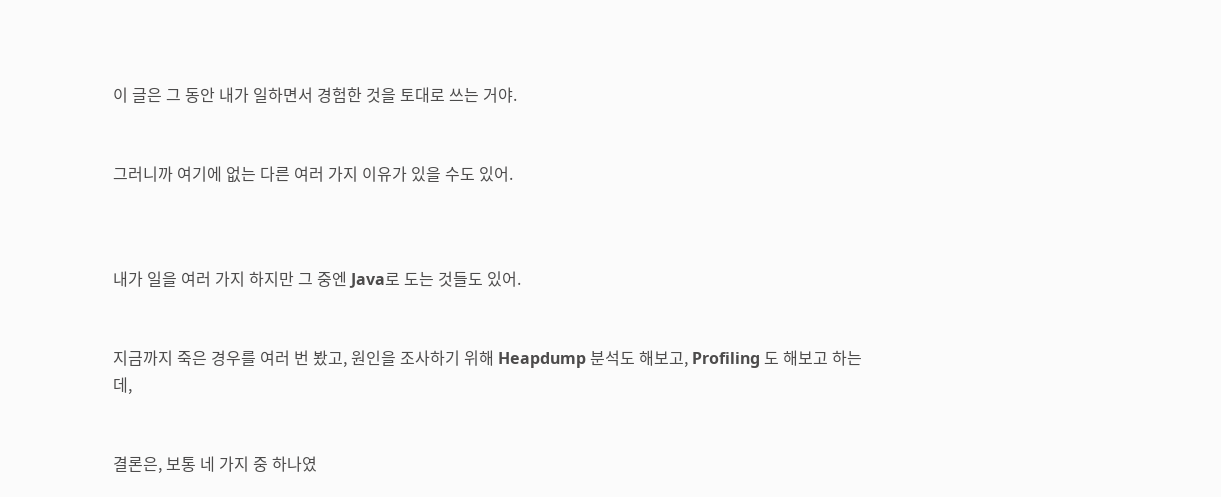이 글은 그 동안 내가 일하면서 경험한 것을 토대로 쓰는 거야.


그러니까 여기에 없는 다른 여러 가지 이유가 있을 수도 있어.



내가 일을 여러 가지 하지만 그 중엔 Java로 도는 것들도 있어.


지금까지 죽은 경우를 여러 번 봤고, 원인을 조사하기 위해 Heapdump 분석도 해보고, Profiling 도 해보고 하는데,


결론은, 보통 네 가지 중 하나였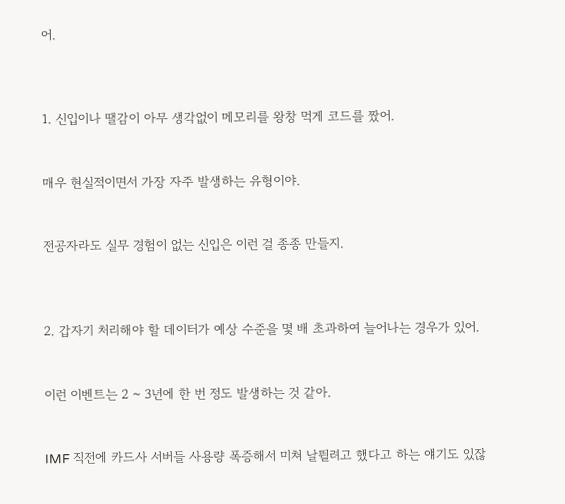어.



1. 신입이나 땔감이 아무 생각없이 메모리를 왕창 먹게 코드를 짰어.


매우 현실적이면서 가장 자주 발생하는 유형이야.


전공자라도 실무 경험이 없는 신입은 이런 걸 종종 만들지.



2. 갑자기 처리해야 할 데이터가 예상 수준을 몇 배 초과하여 늘어나는 경우가 있어.


이런 이벤트는 2 ~ 3년에 한 번 정도 발생하는 것 같아.


IMF 직전에 카드사 서버들 사용량 폭증해서 미쳐 날뛸려고 했다고 하는 얘기도 있잖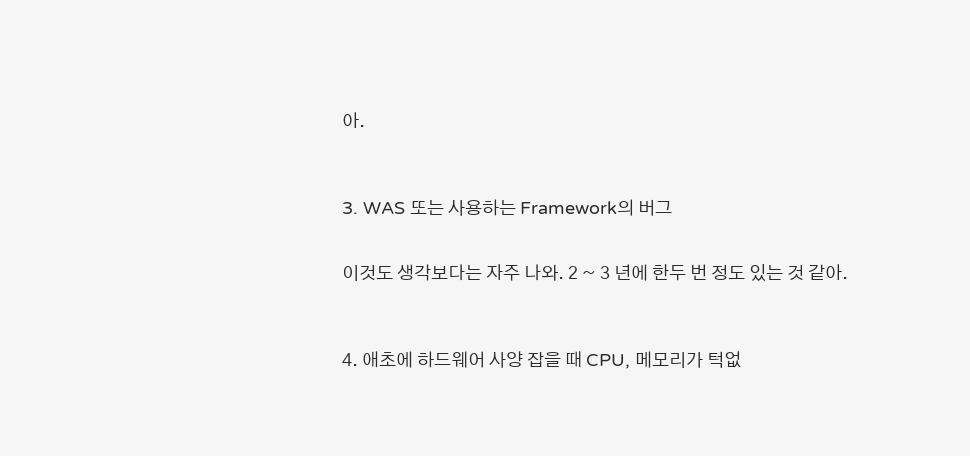아.



3. WAS 또는 사용하는 Framework의 버그


이것도 생각보다는 자주 나와. 2 ~ 3 년에 한두 번 정도 있는 것 같아.



4. 애초에 하드웨어 사양 잡을 때 CPU, 메모리가 턱없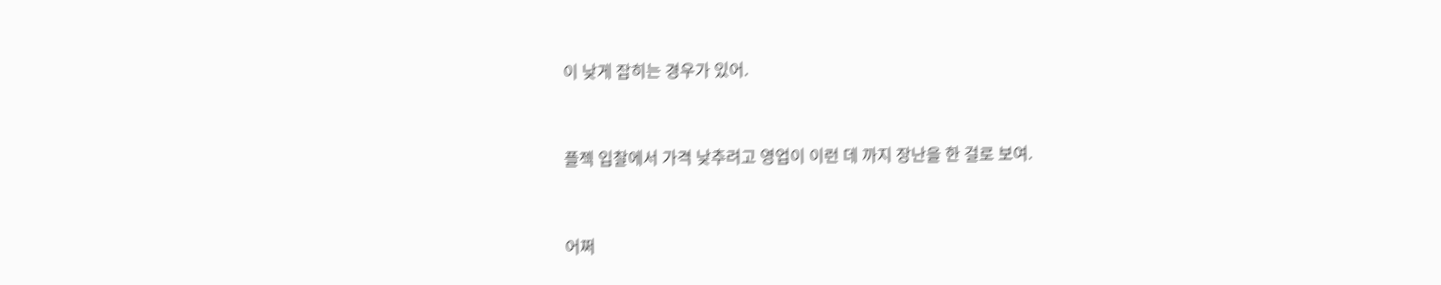이 낮게 잡히는 경우가 있어.


플젝 입찰에서 가격 낮추려고 영업이 이런 데 까지 장난을 한 걸로 보여.


어쩌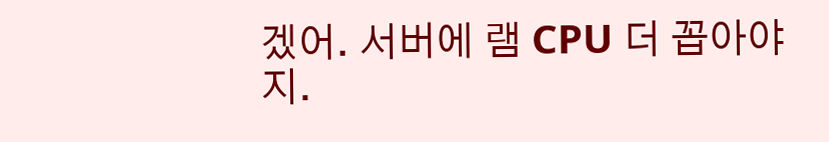겠어. 서버에 램 CPU 더 꼽아야지.